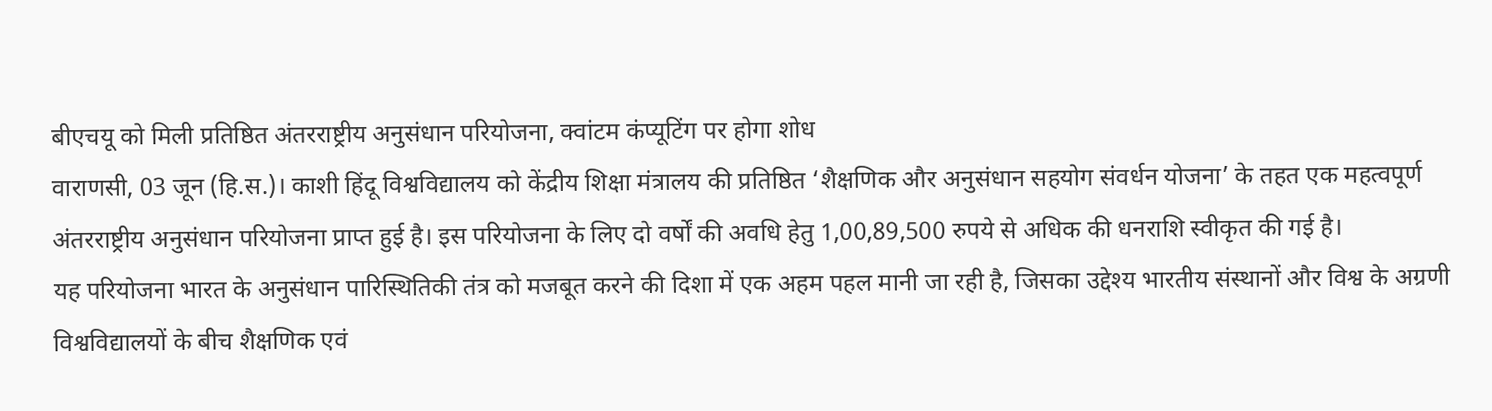बीएचयू को मिली प्रतिष्ठित अंतरराष्ट्रीय अनुसंधान परियोजना, क्वांटम कंप्यूटिंग पर होगा शोध
वाराणसी, 03 जून (हि.स.)। काशी हिंदू विश्वविद्यालय को केंद्रीय शिक्षा मंत्रालय की प्रतिष्ठित ‘शैक्षणिक और अनुसंधान सहयोग संवर्धन योजना’ के तहत एक महत्वपूर्ण अंतरराष्ट्रीय अनुसंधान परियोजना प्राप्त हुई है। इस परियोजना के लिए दो वर्षों की अवधि हेतु 1,00,89,500 रुपये से अधिक की धनराशि स्वीकृत की गई है।
यह परियोजना भारत के अनुसंधान पारिस्थितिकी तंत्र को मजबूत करने की दिशा में एक अहम पहल मानी जा रही है, जिसका उद्देश्य भारतीय संस्थानों और विश्व के अग्रणी विश्वविद्यालयों के बीच शैक्षणिक एवं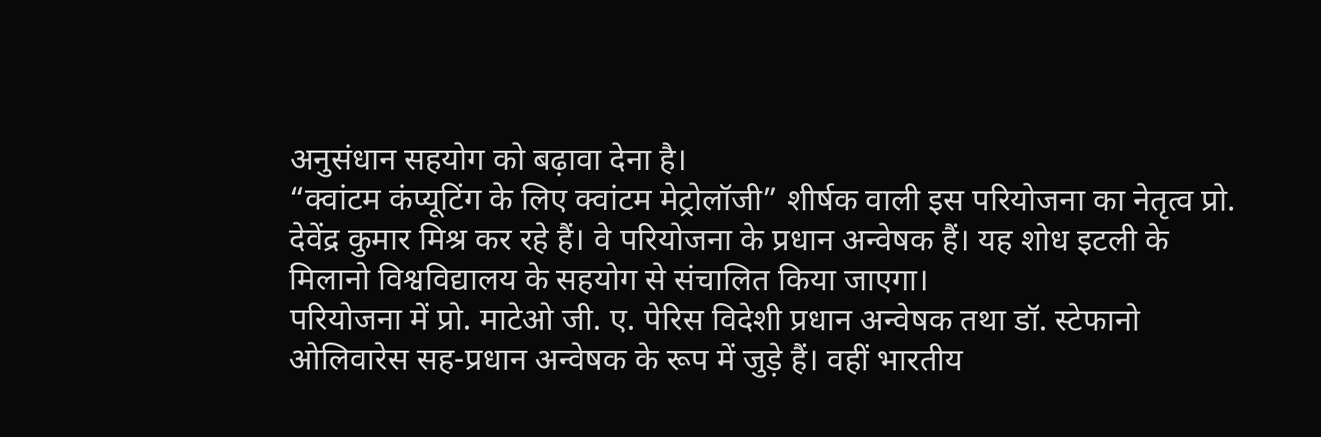अनुसंधान सहयोग को बढ़ावा देना है।
“क्वांटम कंप्यूटिंग के लिए क्वांटम मेट्रोलॉजी” शीर्षक वाली इस परियोजना का नेतृत्व प्रो. देवेंद्र कुमार मिश्र कर रहे हैं। वे परियोजना के प्रधान अन्वेषक हैं। यह शोध इटली के मिलानो विश्वविद्यालय के सहयोग से संचालित किया जाएगा।
परियोजना में प्रो. माटेओ जी. ए. पेरिस विदेशी प्रधान अन्वेषक तथा डॉ. स्टेफानो ओलिवारेस सह-प्रधान अन्वेषक के रूप में जुड़े हैं। वहीं भारतीय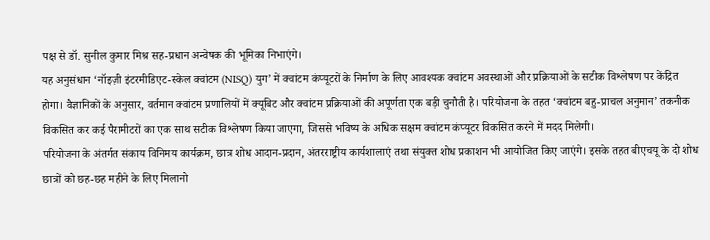पक्ष से डॉ. सुनील कुमार मिश्र सह-प्रधान अन्वेषक की भूमिका निभाएंगे।
यह अनुसंधान ‘नॉइज़ी इंटरमीडिएट-स्केल क्वांटम (NISQ) युग’ में क्वांटम कंप्यूटरों के निर्माण के लिए आवश्यक क्वांटम अवस्थाओं और प्रक्रियाओं के सटीक विश्लेषण पर केंद्रित होगा। वैज्ञानिकों के अनुसार, वर्तमान क्वांटम प्रणालियों में क्यूबिट और क्वांटम प्रक्रियाओं की अपूर्णता एक बड़ी चुनौती है। परियोजना के तहत ‘क्वांटम बहु-प्राचल अनुमान’ तकनीक विकसित कर कई पैरामीटरों का एक साथ सटीक विश्लेषण किया जाएगा, जिससे भविष्य के अधिक सक्षम क्वांटम कंप्यूटर विकसित करने में मदद मिलेगी।
परियोजना के अंतर्गत संकाय विनिमय कार्यक्रम, छात्र शोध आदान-प्रदान, अंतरराष्ट्रीय कार्यशालाएं तथा संयुक्त शोध प्रकाशन भी आयोजित किए जाएंगे। इसके तहत बीएचयू के दो शोध छात्रों को छह-छह महीने के लिए मिलानो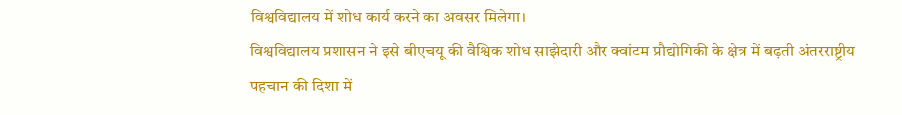विश्वविद्यालय में शोध कार्य करने का अवसर मिलेगा।
विश्वविद्यालय प्रशासन ने इसे बीएचयू की वैश्विक शोध साझेदारी और क्वांटम प्रौद्योगिकी के क्षेत्र में बढ़ती अंतरराष्ट्रीय पहचान की दिशा में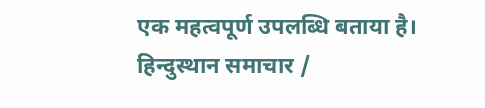एक महत्वपूर्ण उपलब्धि बताया है।
हिन्दुस्थान समाचार /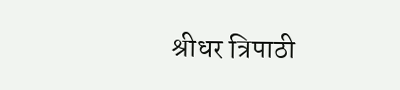श्रीधर त्रिपाठी